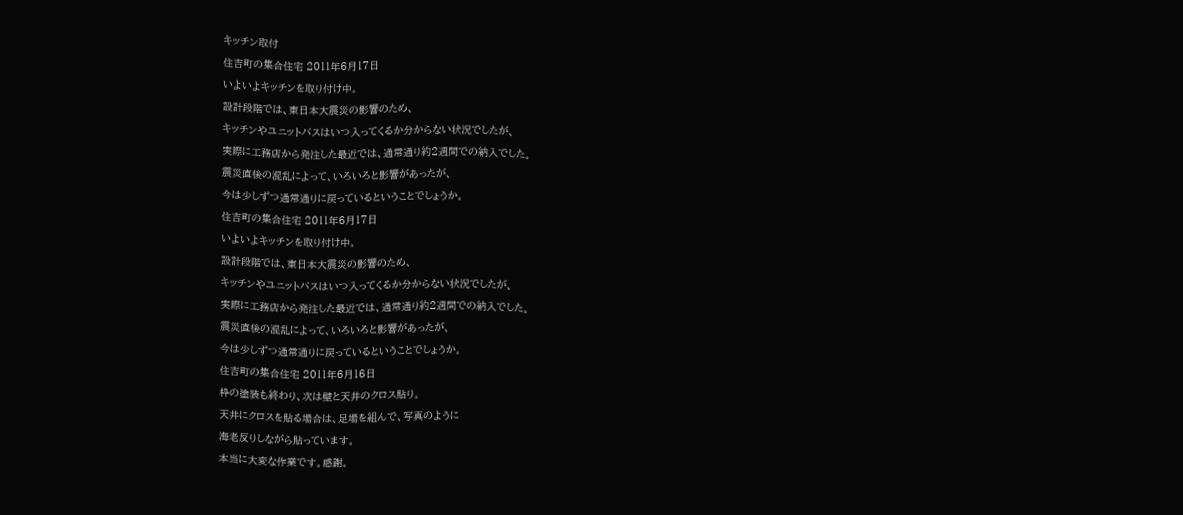キッチン取付
住吉町の集合住宅 2011年6月17日
いよいよキッチンを取り付け中。
設計段階では、東日本大震災の影響のため、
キッチンやユニットバスはいつ入ってくるか分からない状況でしたが、
実際に工務店から発注した最近では、通常通り約2週間での納入でした。
震災直後の混乱によって、いろいろと影響があったが、
今は少しずつ通常通りに戻っているということでしょうか。
住吉町の集合住宅 2011年6月17日
いよいよキッチンを取り付け中。
設計段階では、東日本大震災の影響のため、
キッチンやユニットバスはいつ入ってくるか分からない状況でしたが、
実際に工務店から発注した最近では、通常通り約2週間での納入でした。
震災直後の混乱によって、いろいろと影響があったが、
今は少しずつ通常通りに戻っているということでしょうか。
住吉町の集合住宅 2011年6月16日
枠の塗装も終わり、次は壁と天井のクロス貼り。
天井にクロスを貼る場合は、足場を組んで、写真のように
海老反りしながら貼っています。
本当に大変な作業です。感謝。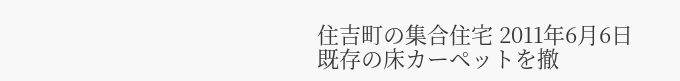住吉町の集合住宅 2011年6月6日
既存の床カーペットを撤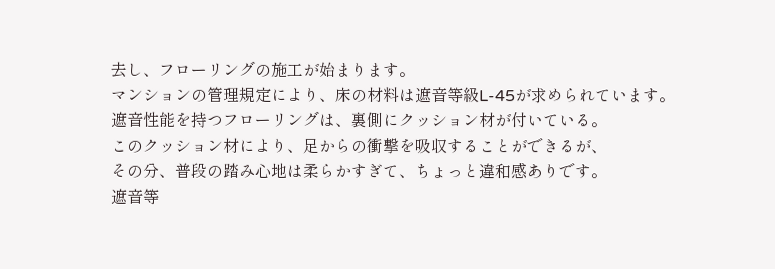去し、フローリングの施工が始まります。
マンションの管理規定により、床の材料は遮音等級L-45が求められています。
遮音性能を持つフローリングは、裏側にクッション材が付いている。
このクッション材により、足からの衝撃を吸収することができるが、
その分、普段の踏み心地は柔らかすぎて、ちょっと違和感ありです。
遮音等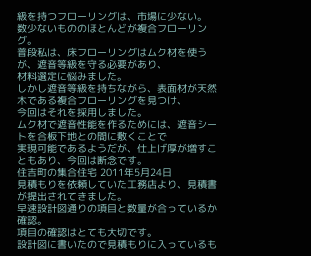級を持つフローリングは、市場に少ない。
数少ないもののほとんどが複合フローリング。
普段私は、床フローリングはムク材を使うが、遮音等級を守る必要があり、
材料選定に悩みました。
しかし遮音等級を持ちながら、表面材が天然木である複合フローリングを見つけ、
今回はそれを採用しました。
ムク材で遮音性能を作るためには、遮音シートを合板下地との間に敷くことで
実現可能であるようだが、仕上げ厚が増すこともあり、今回は断念です。
住吉町の集合住宅 2011年5月24日
見積もりを依頼していた工務店より、見積書が提出されてきました。
早速設計図通りの項目と数量が合っているか確認。
項目の確認はとても大切です。
設計図に書いたので見積もりに入っているも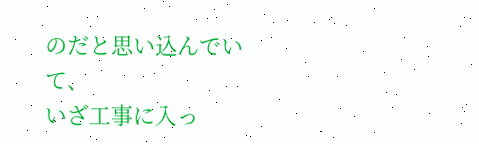のだと思い込んでいて、
いざ工事に入っ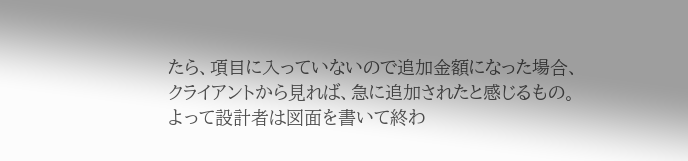たら、項目に入っていないので追加金額になった場合、
クライアントから見れば、急に追加されたと感じるもの。
よって設計者は図面を書いて終わ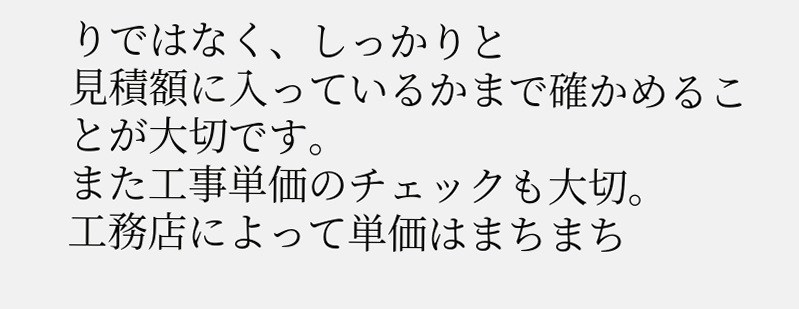りではなく、しっかりと
見積額に入っているかまで確かめることが大切です。
また工事単価のチェックも大切。
工務店によって単価はまちまち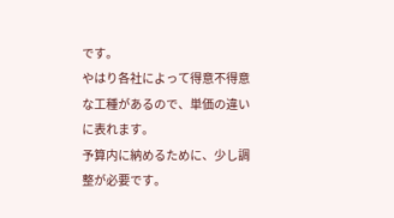です。
やはり各社によって得意不得意な工種があるので、単価の違いに表れます。
予算内に納めるために、少し調整が必要です。